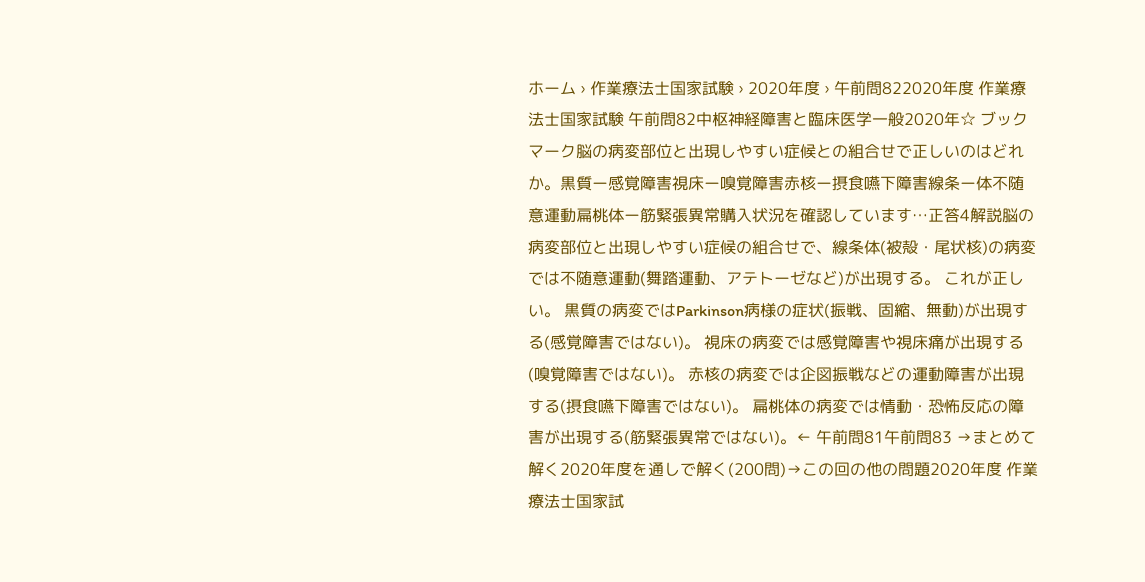ホーム › 作業療法士国家試験 › 2020年度 › 午前問822020年度 作業療法士国家試験 午前問82中枢神経障害と臨床医学一般2020年☆ ブックマーク脳の病変部位と出現しやすい症候との組合せで正しいのはどれか。黒質ー感覚障害視床ー嗅覚障害赤核ー摂食嚥下障害線条ー体不随意運動扁桃体ー筋緊張異常購入状況を確認しています…正答4解説脳の病変部位と出現しやすい症候の組合せで、線条体(被殻・尾状核)の病変では不随意運動(舞踏運動、アテトーゼなど)が出現する。 これが正しい。 黒質の病変ではParkinson病様の症状(振戦、固縮、無動)が出現する(感覚障害ではない)。 視床の病変では感覚障害や視床痛が出現する(嗅覚障害ではない)。 赤核の病変では企図振戦などの運動障害が出現する(摂食嚥下障害ではない)。 扁桃体の病変では情動・恐怖反応の障害が出現する(筋緊張異常ではない)。← 午前問81午前問83 →まとめて解く2020年度を通しで解く(200問)→この回の他の問題2020年度 作業療法士国家試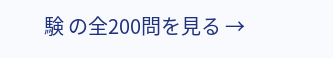験 の全200問を見る →